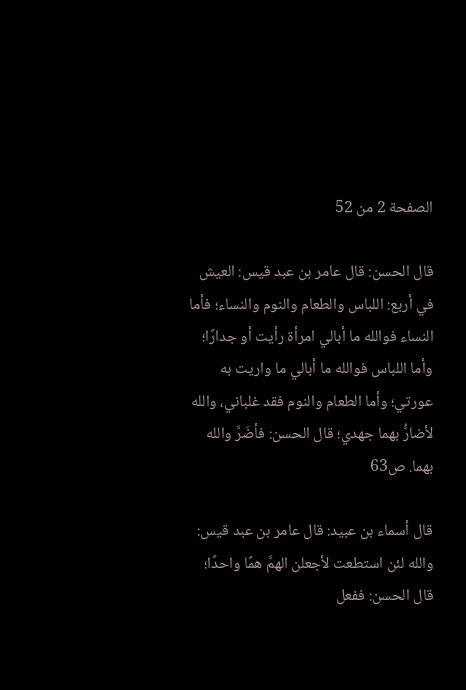الصفحة 2 من 52

قال الحسن: قال عامر بن عبد قيس: العيش في أربع: اللباس والطعام والنوم والنساء؛ فأما النساء فوالله ما أبالي امرأة رأيت أو جدارًا؛ وأما اللباس فوالله ما أبالي ما واريت به عورتي؛ وأما الطعام والنوم فقد غلباني، والله لأضارُّ بهما جهدي؛ قال الحسن: فأضَرَّ والله بهما. ص63

قال أسماء بن عبيد: قال عامر بن عبد قيس: والله لئن استطعت لأجعلن الهمَّ همًا واحدًا؛ قال الحسن: ففعل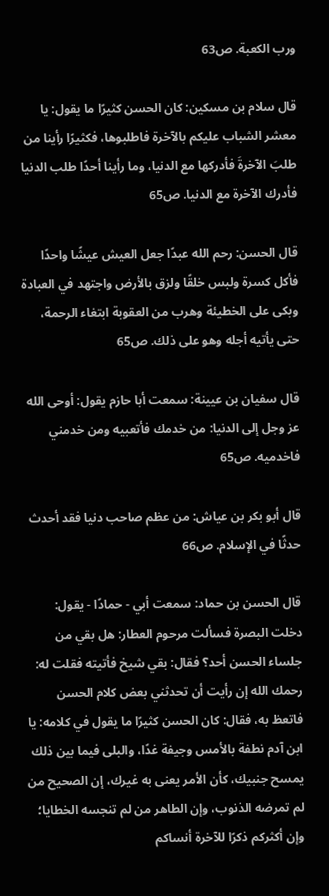ورب الكعبة. ص63

قال سلام بن مسكين: كان الحسن كثيرًا ما يقول: يا معشر الشباب عليكم بالآخرة فاطلبوها، فكثيرًا رأينا من طلبَ الآخرةَ فأدركها مع الدنيا، وما رأينا أحدًا طلب الدنيا فأدرك الآخرة مع الدنيا. ص65

قال الحسن: رحم الله عبدًا جعل العيش عيشًا واحدًا فأكل كسرة ولبس خلقًا ولزق بالأرض واجتهد في العبادة وبكى على الخطيئة وهرب من العقوبة ابتغاء الرحمة، حتى يأتيه أجله وهو على ذلك. ص65

قال سفيان بن عيينة: سمعت أبا حازم يقول: أوحى الله عز وجل إلى الدنيا: من خدمك فأتعبيه ومن خدمني فاخدميه. ص65

قال أبو بكر بن عياش: من عظم صاحب دنيا فقد أحدث حدثًا في الإسلام. ص66

قال الحسن بن حماد: سمعت أبي - حمادًا - يقول: دخلت البصرة فسألت مرحوم العطار: هل بقي من جلساء الحسن أحد؟ فقال: بقي شيخ فأتيته فقلت له: رحمك الله إن رأيت أن تحدثني بعض كلام الحسن فاتعظ به، فقال: كان الحسن كثيرًا ما يقول في كلامه: يا ابن آدم نطفة بالأمس وجيفة غدًا، والبلى فيما بين ذلك يمسح جنبيك، كأن الأمر يعنى به غيرك، إن الصحيح من لم تمرضه الذنوب، وإن الطاهر من لم تنجسه الخطايا؛ وإن أكثركم ذكرًا للآخرة أنساكم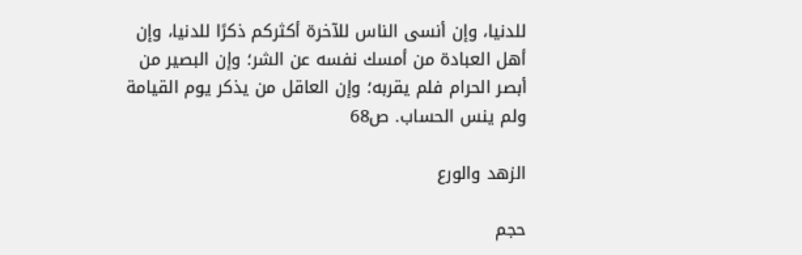للدنيا، وإن أنسى الناس للآخرة أكثركم ذكرًا للدنيا، وإن أهل العبادة من أمسك نفسه عن الشر؛ وإن البصير من أبصر الحرام فلم يقربه؛ وإن العاقل من يذكر يوم القيامة ولم ينس الحساب. ص68

الزهد والورع

حجم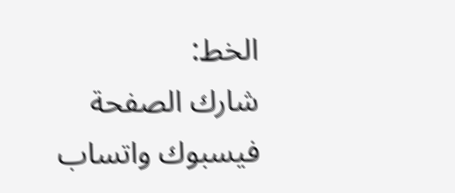الخط:
شارك الصفحة
فيسبوك واتساب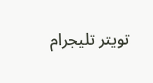تويتر تليجرام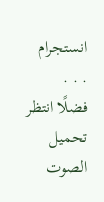انستجرام
. . .
فضلًا انتظر تحميل الصوت